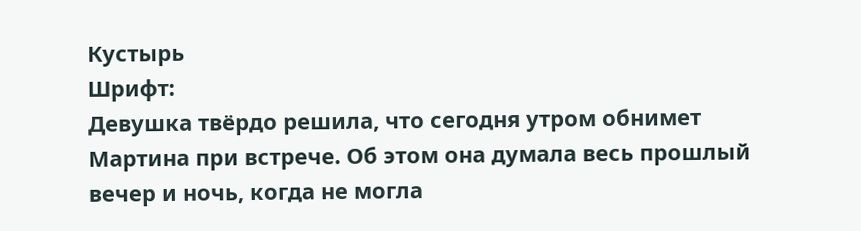Кустырь
Шрифт:
Девушка твёрдо решила, что сегодня утром обнимет Мартина при встрече. Об этом она думала весь прошлый вечер и ночь, когда не могла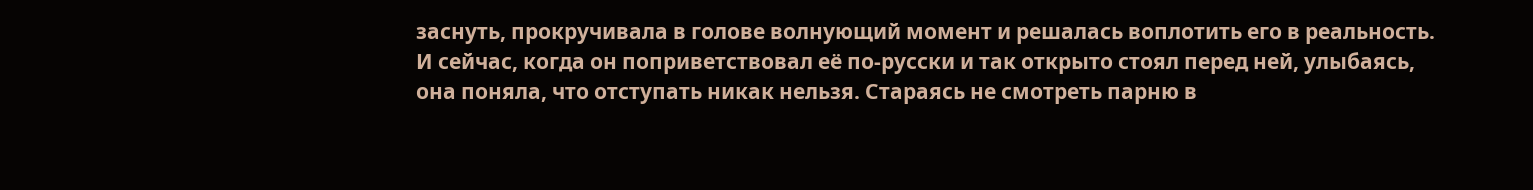заснуть, прокручивала в голове волнующий момент и решалась воплотить его в реальность. И сейчас, когда он поприветствовал её по-русски и так открыто стоял перед ней, улыбаясь, она поняла, что отступать никак нельзя. Стараясь не смотреть парню в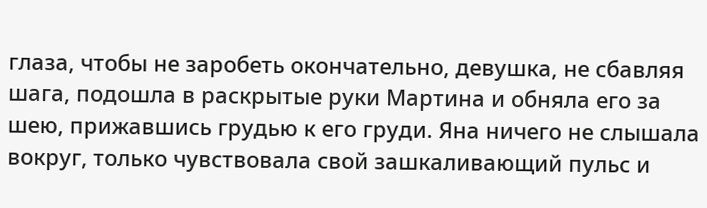глаза, чтобы не заробеть окончательно, девушка, не сбавляя шага, подошла в раскрытые руки Мартина и обняла его за шею, прижавшись грудью к его груди. Яна ничего не слышала вокруг, только чувствовала свой зашкаливающий пульс и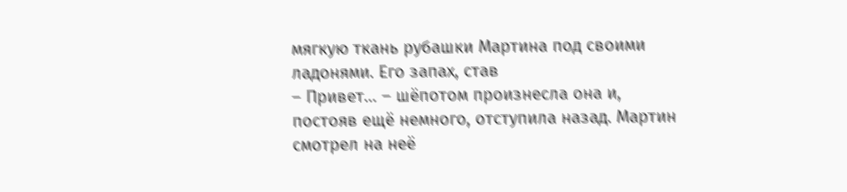мягкую ткань рубашки Мартина под своими ладонями. Его запах, став
– Привет… – шёпотом произнесла она и, постояв ещё немного, отступила назад. Мартин смотрел на неё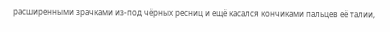расширенными зрачками из-под чёрных ресниц и ещё касался кончиками пальцев её талии,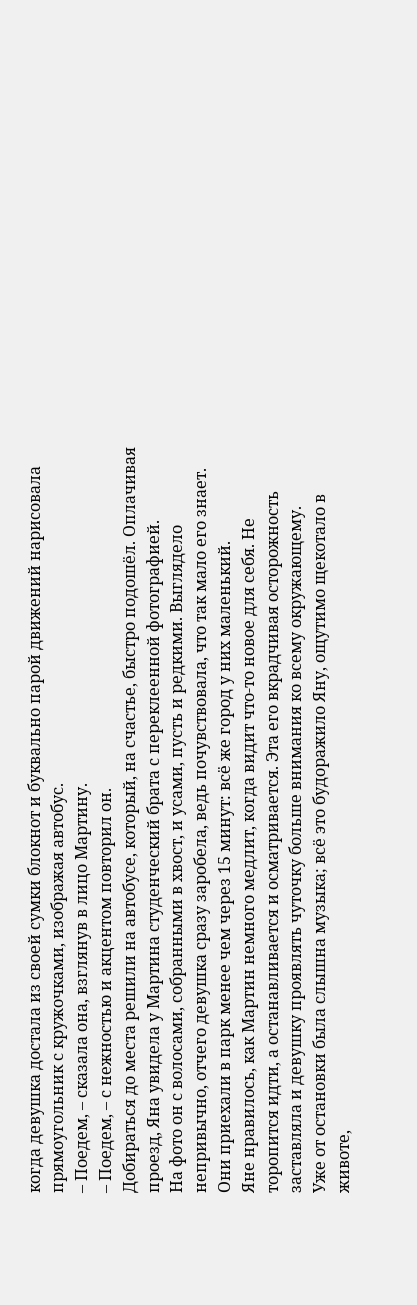когда девушка достала из своей сумки блокнот и буквально парой движений нарисовала прямоугольник с кружочками, изображая автобус.
– Поедем, – сказала она, взглянув в лицо Мартину.
– Поедем, – с нежностью и акцентом повторил он.
Добираться до места решили на автобусе, который, на счастье, быстро подошёл. Оплачивая проезд, Яна увидела у Мартина студенческий брата с переклеенной фотографией.
На фото он с волосами, собранными в хвост, и усами, пусть и редкими. Выглядело непривычно, отчего девушка сразу заробела, ведь почувствовала, что так мало его знает.
Они приехали в парк менее чем через 15 минут: всё же город у них маленький.
Яне нравилось, как Мартин немного медлит, когда видит что-то новое для себя. Не торопится идти, а останавливается и осматривается. Эта его вкрадчивая осторожность заставляла и девушку проявлять чуточку больше внимания ко всему окружающему.
Уже от остановки была слышна музыка; всё это будоражило Яну, ощутимо щекотало в животе,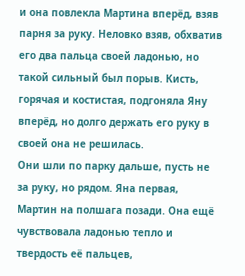и она повлекла Мартина вперёд, взяв парня за руку. Неловко взяв, обхватив его два пальца своей ладонью, но такой сильный был порыв. Кисть, горячая и костистая, подгоняла Яну вперёд, но долго держать его руку в своей она не решилась.
Они шли по парку дальше, пусть не за руку, но рядом. Яна первая, Мартин на полшага позади. Она ещё чувствовала ладонью тепло и твердость её пальцев,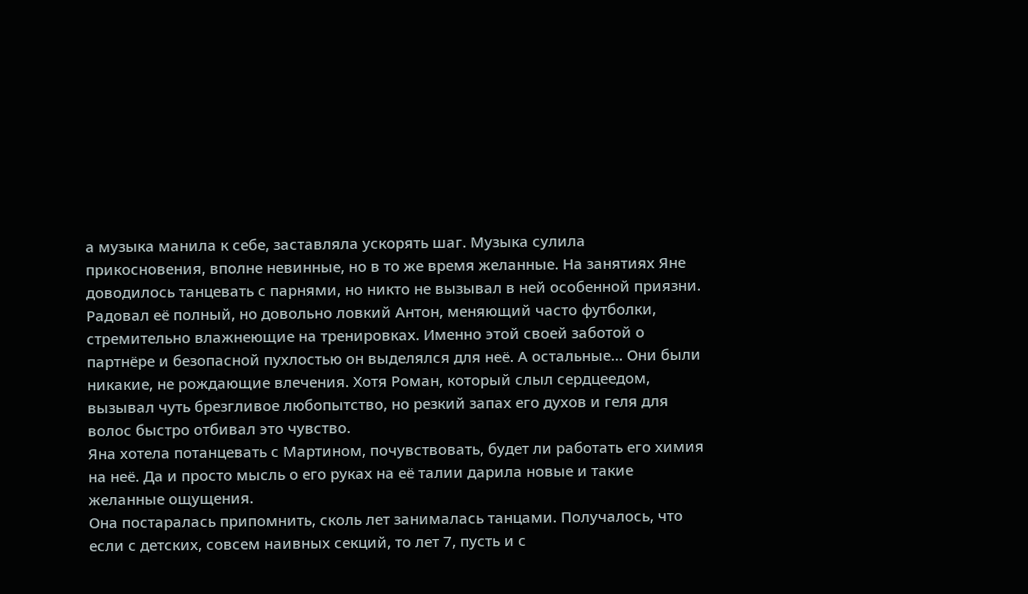а музыка манила к себе, заставляла ускорять шаг. Музыка сулила прикосновения, вполне невинные, но в то же время желанные. На занятиях Яне доводилось танцевать с парнями, но никто не вызывал в ней особенной приязни. Радовал её полный, но довольно ловкий Антон, меняющий часто футболки, стремительно влажнеющие на тренировках. Именно этой своей заботой о партнёре и безопасной пухлостью он выделялся для неё. А остальные… Они были никакие, не рождающие влечения. Хотя Роман, который слыл сердцеедом, вызывал чуть брезгливое любопытство, но резкий запах его духов и геля для волос быстро отбивал это чувство.
Яна хотела потанцевать с Мартином, почувствовать, будет ли работать его химия на неё. Да и просто мысль о его руках на её талии дарила новые и такие желанные ощущения.
Она постаралась припомнить, сколь лет занималась танцами. Получалось, что если с детских, совсем наивных секций, то лет 7, пусть и с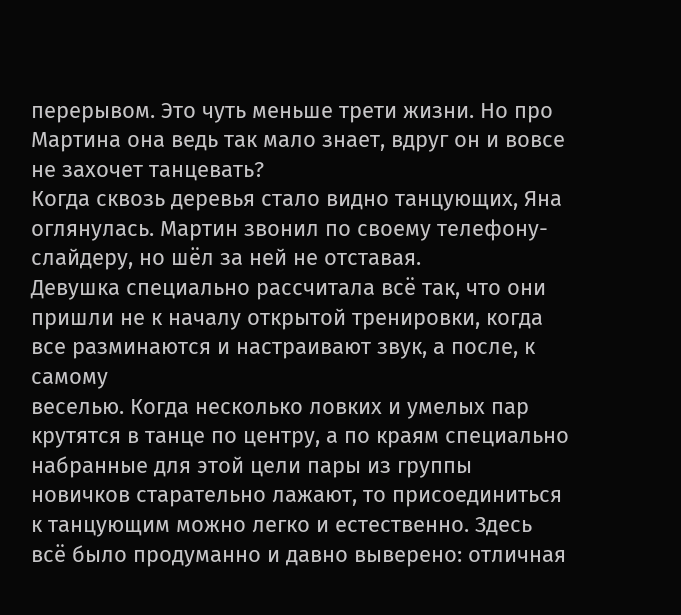перерывом. Это чуть меньше трети жизни. Но про Мартина она ведь так мало знает, вдруг он и вовсе не захочет танцевать?
Когда сквозь деревья стало видно танцующих, Яна оглянулась. Мартин звонил по своему телефону-слайдеру, но шёл за ней не отставая.
Девушка специально рассчитала всё так, что они пришли не к началу открытой тренировки, когда все разминаются и настраивают звук, а после, к самому
веселью. Когда несколько ловких и умелых пар крутятся в танце по центру, а по краям специально набранные для этой цели пары из группы новичков старательно лажают, то присоединиться к танцующим можно легко и естественно. Здесь всё было продуманно и давно выверено: отличная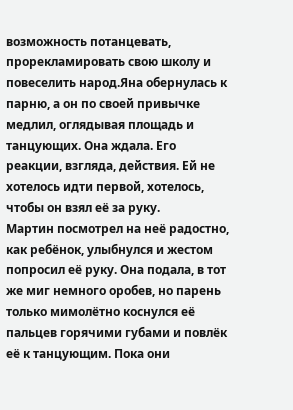возможность потанцевать, прорекламировать свою школу и повеселить народ.Яна обернулась к парню, а он по своей привычке медлил, оглядывая площадь и танцующих. Она ждала. Его реакции, взгляда, действия. Ей не хотелось идти первой, хотелось, чтобы он взял её за руку.
Мартин посмотрел на неё радостно, как ребёнок, улыбнулся и жестом попросил её руку. Она подала, в тот же миг немного оробев, но парень только мимолётно коснулся её пальцев горячими губами и повлёк её к танцующим. Пока они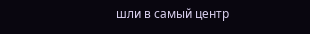шли в самый центр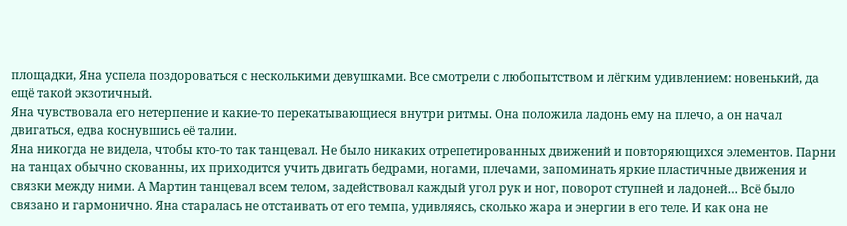площадки, Яна успела поздороваться с несколькими девушками. Все смотрели с любопытством и лёгким удивлением: новенький, да ещё такой экзотичный.
Яна чувствовала его нетерпение и какие-то перекатывающиеся внутри ритмы. Она положила ладонь ему на плечо, а он начал двигаться, едва коснувшись её талии.
Яна никогда не видела, чтобы кто-то так танцевал. Не было никаких отрепетированных движений и повторяющихся элементов. Парни на танцах обычно скованны, их приходится учить двигать бедрами, ногами, плечами, запоминать яркие пластичные движения и связки между ними. А Мартин танцевал всем телом, задействовал каждый угол рук и ног, поворот ступней и ладоней… Всё было связано и гармонично. Яна старалась не отстаивать от его темпа, удивляясь, сколько жара и энергии в его теле. И как она не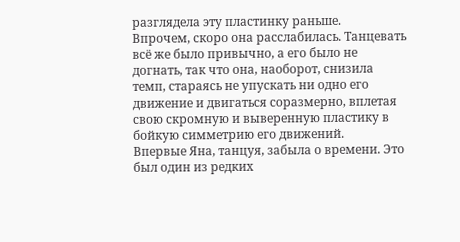разглядела эту пластинку раньше.
Впрочем, скоро она расслабилась. Танцевать всё же было привычно, а его было не догнать, так что она, наоборот, снизила темп, стараясь не упускать ни одно его движение и двигаться соразмерно, вплетая свою скромную и выверенную пластику в бойкую симметрию его движений.
Впервые Яна, танцуя, забыла о времени. Это был один из редких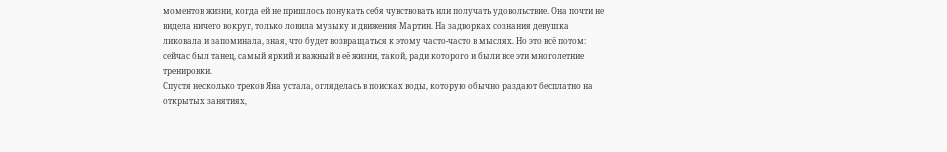моментов жизни, когда ей не пришлось понукать себя чувствовать или получать удовольствие. Она почти не видела ничего вокруг, только ловила музыку и движения Мартин. На задворках сознания девушка ликовала и запоминала, зная, что будет возвращаться к этому часто-часто в мыслях. Но это всё потом: сейчас был танец, самый яркий и важный в её жизни, такой, ради которого и были все эти многолетние тренировки.
Спустя несколько треков Яна устала, огляделась в поисках воды, которую обычно раздают бесплатно на открытых занятиях,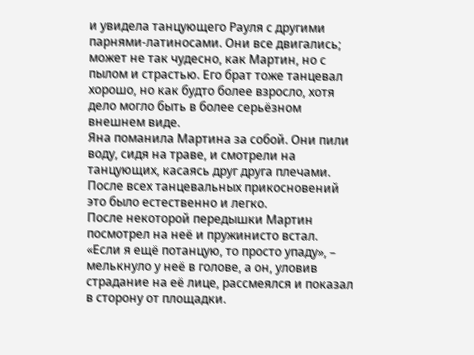и увидела танцующего Рауля с другими парнями-латиносами. Они все двигались; может не так чудесно, как Мартин, но с пылом и страстью. Его брат тоже танцевал хорошо, но как будто более взросло, хотя дело могло быть в более серьёзном внешнем виде.
Яна поманила Мартина за собой. Они пили воду, сидя на траве, и смотрели на танцующих, касаясь друг друга плечами. После всех танцевальных прикосновений это было естественно и легко.
После некоторой передышки Мартин посмотрел на неё и пружинисто встал.
«Если я ещё потанцую, то просто упаду», – мелькнуло у неё в голове, а он, уловив страдание на её лице, рассмеялся и показал в сторону от площадки.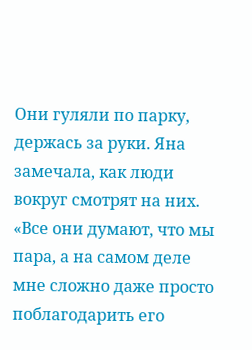Они гуляли по парку, держась за руки. Яна замечала, как люди вокруг смотрят на них.
«Все они думают, что мы пара, а на самом деле мне сложно даже просто поблагодарить его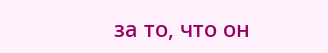за то, что он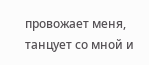провожает меня, танцует со мной и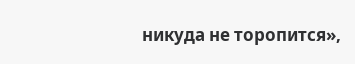никуда не торопится»,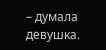– думала девушка.